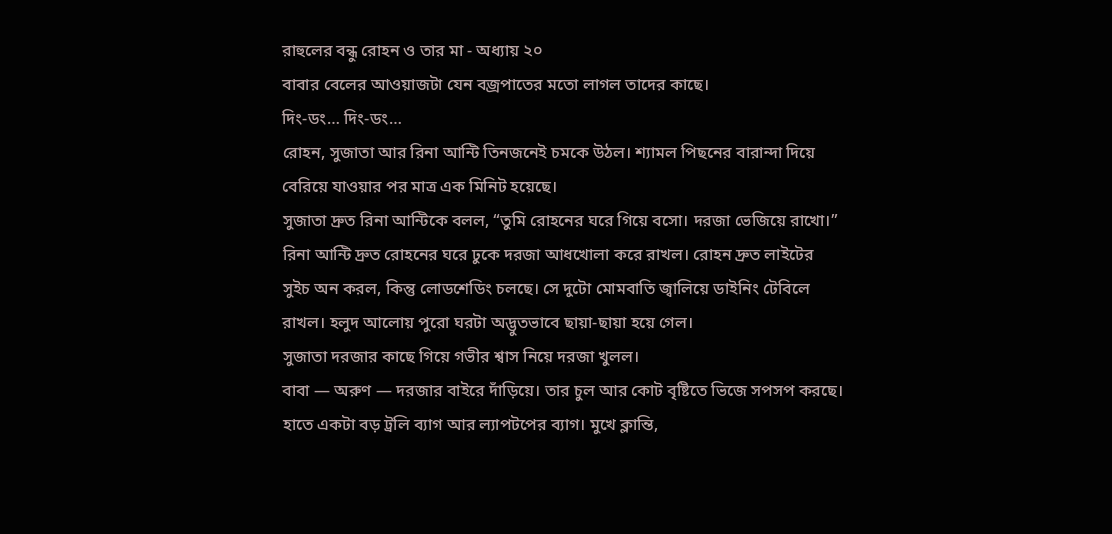রাহুলের বন্ধু রোহন ও তার মা - অধ্যায় ২০
বাবার বেলের আওয়াজটা যেন বজ্রপাতের মতো লাগল তাদের কাছে।
দিং-ডং… দিং-ডং…
রোহন, সুজাতা আর রিনা আন্টি তিনজনেই চমকে উঠল। শ্যামল পিছনের বারান্দা দিয়ে বেরিয়ে যাওয়ার পর মাত্র এক মিনিট হয়েছে।
সুজাতা দ্রুত রিনা আন্টিকে বলল, “তুমি রোহনের ঘরে গিয়ে বসো। দরজা ভেজিয়ে রাখো।”
রিনা আন্টি দ্রুত রোহনের ঘরে ঢুকে দরজা আধখোলা করে রাখল। রোহন দ্রুত লাইটের সুইচ অন করল, কিন্তু লোডশেডিং চলছে। সে দুটো মোমবাতি জ্বালিয়ে ডাইনিং টেবিলে রাখল। হলুদ আলোয় পুরো ঘরটা অদ্ভুতভাবে ছায়া-ছায়া হয়ে গেল।
সুজাতা দরজার কাছে গিয়ে গভীর শ্বাস নিয়ে দরজা খুলল।
বাবা — অরুণ — দরজার বাইরে দাঁড়িয়ে। তার চুল আর কোট বৃষ্টিতে ভিজে সপসপ করছে। হাতে একটা বড় ট্রলি ব্যাগ আর ল্যাপটপের ব্যাগ। মুখে ক্লান্তি,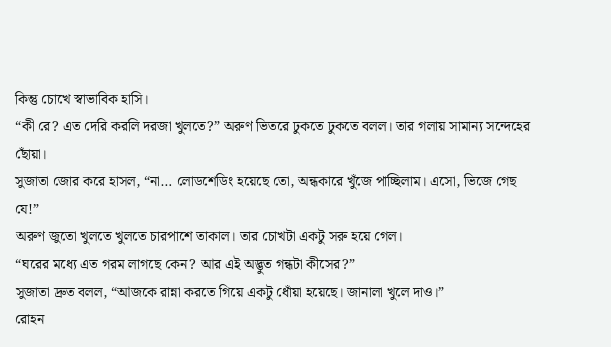কিন্তু চোখে স্বাভাবিক হাসি।
“কী রে? এত দেরি করলি দরজা খুলতে?” অরুণ ভিতরে ঢুকতে ঢুকতে বলল। তার গলায় সামান্য সন্দেহের ছোঁয়া।
সুজাতা জোর করে হাসল, “না… লোডশেডিং হয়েছে তো, অন্ধকারে খুঁজে পাচ্ছিলাম। এসো, ভিজে গেছ যে!”
অরুণ জুতো খুলতে খুলতে চারপাশে তাকাল। তার চোখটা একটু সরু হয়ে গেল।
“ঘরের মধ্যে এত গরম লাগছে কেন? আর এই অদ্ভুত গন্ধটা কীসের?”
সুজাতা দ্রুত বলল, “আজকে রান্না করতে গিয়ে একটু ধোঁয়া হয়েছে। জানালা খুলে দাও।”
রোহন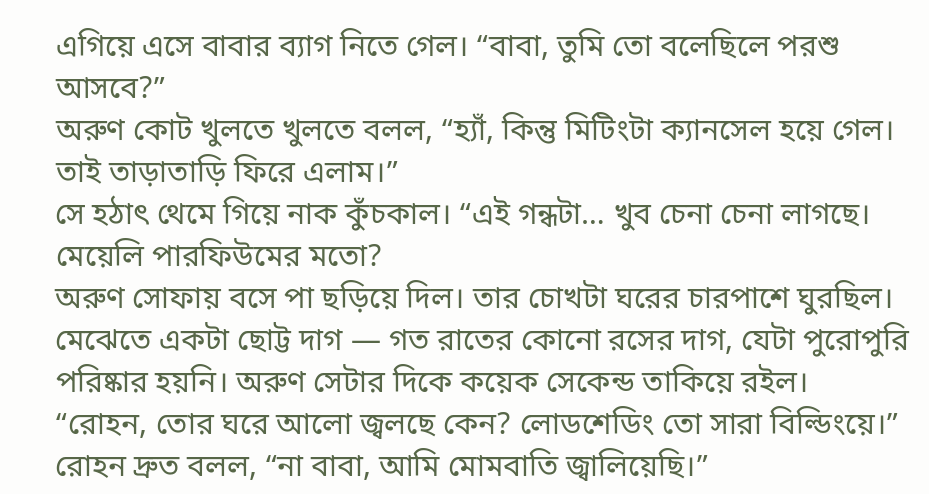এগিয়ে এসে বাবার ব্যাগ নিতে গেল। “বাবা, তুমি তো বলেছিলে পরশু আসবে?”
অরুণ কোট খুলতে খুলতে বলল, “হ্যাঁ, কিন্তু মিটিংটা ক্যানসেল হয়ে গেল। তাই তাড়াতাড়ি ফিরে এলাম।”
সে হঠাৎ থেমে গিয়ে নাক কুঁচকাল। “এই গন্ধটা… খুব চেনা চেনা লাগছে। মেয়েলি পারফিউমের মতো?
অরুণ সোফায় বসে পা ছড়িয়ে দিল। তার চোখটা ঘরের চারপাশে ঘুরছিল। মেঝেতে একটা ছোট্ট দাগ — গত রাতের কোনো রসের দাগ, যেটা পুরোপুরি পরিষ্কার হয়নি। অরুণ সেটার দিকে কয়েক সেকেন্ড তাকিয়ে রইল।
“রোহন, তোর ঘরে আলো জ্বলছে কেন? লোডশেডিং তো সারা বিল্ডিংয়ে।”
রোহন দ্রুত বলল, “না বাবা, আমি মোমবাতি জ্বালিয়েছি।”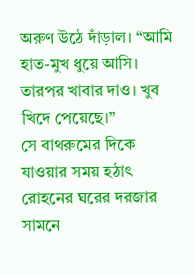অরুণ উঠে দাঁড়াল। “আমি হাত-মুখ ধুয়ে আসি। তারপর খাবার দাও। খুব খিদে পেয়েছে।”
সে বাথরুমের দিকে যাওয়ার সময় হঠাৎ রোহনের ঘরের দরজার সামনে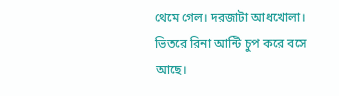থেমে গেল। দরজাটা আধখোলা। ভিতরে রিনা আন্টি চুপ করে বসে আছে।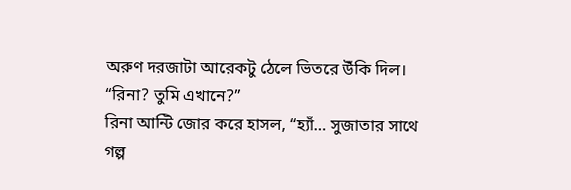অরুণ দরজাটা আরেকটু ঠেলে ভিতরে উঁকি দিল।
“রিনা? তুমি এখানে?”
রিনা আন্টি জোর করে হাসল, “হ্যাঁ… সুজাতার সাথে গল্প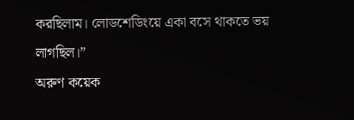করছিলাম। লোডশেডিংয়ে একা বসে থাকতে ভয় লাগছিল।”
অরুণ কয়েক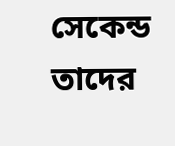সেকেন্ড তাদের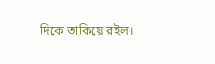দিকে তাকিয়ে রইল।